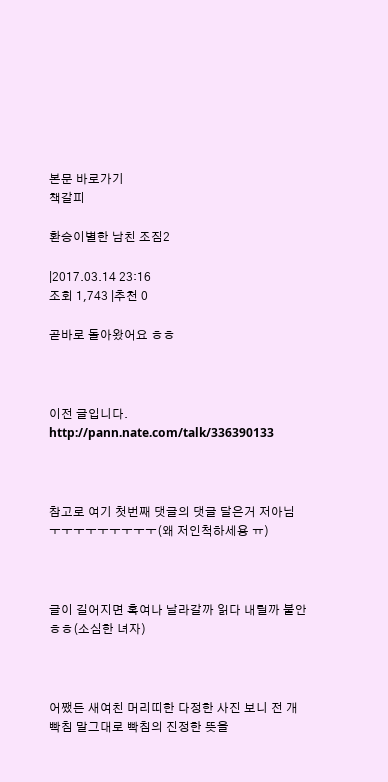본문 바로가기
책갈피

환승이별한 남친 조짐2

|2017.03.14 23:16
조회 1,743 |추천 0

곧바로 돌아왔어요 ㅎㅎ



이전 글입니다. http://pann.nate.com/talk/336390133



참고로 여기 첫번째 댓글의 댓글 달은거 저아님 ㅜㅜㅜㅜㅜㅜㅜㅜㅜ(왜 저인척하세용 ㅠ)



글이 길어지면 혹여나 날라갈까 읽다 내릴까 불안 ㅎㅎ(소심한 녀자)



어쨌든 새여친 머리띠한 다정한 사진 보니 전 개 빡침 말그대로 빡침의 진정한 뜻을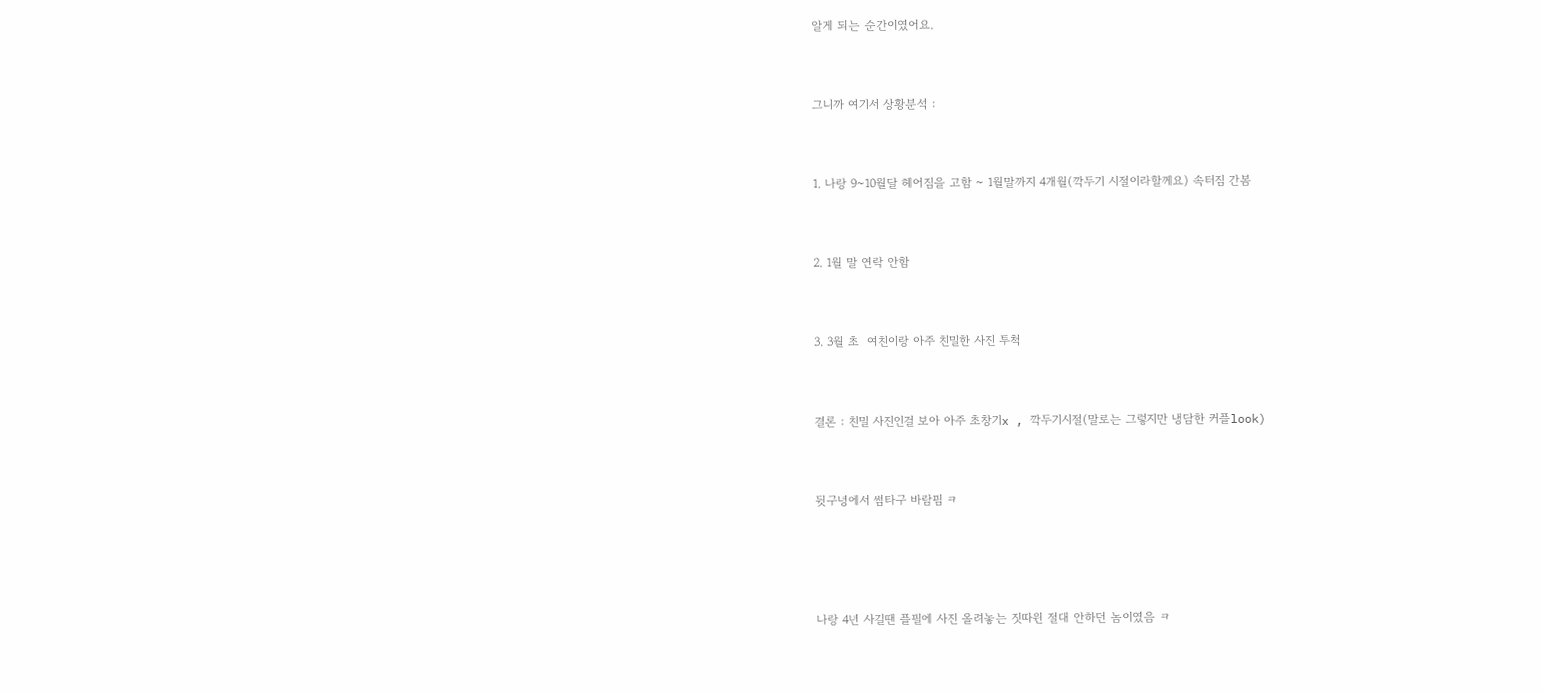알게 되는 순간이였어요.



그니까 여기서 상황분석 :



1. 나랑 9~10월달 헤어짐을 고함 ~ 1월말까지 4개월(깍두기 시절이라할께요) 속터짐 간봄



2. 1월 말 연락 안함



3. 3월 초  여친이랑 아주 친밀한 사진 투척



결론 : 친밀 사진인걸 보아 아주 초창기x , 깍두기시절(말로는 그렇지만 냉담한 커플look)



뒷구녕에서 썸타구 바람핌 ㅋ





나랑 4년 사길땐 플필에 사진 올려놓는 짓따윈 절대 안하던 놈이였음 ㅋ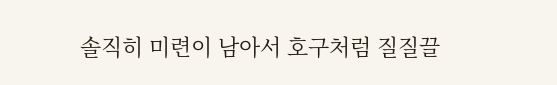솔직히 미련이 남아서 호구처럼 질질끌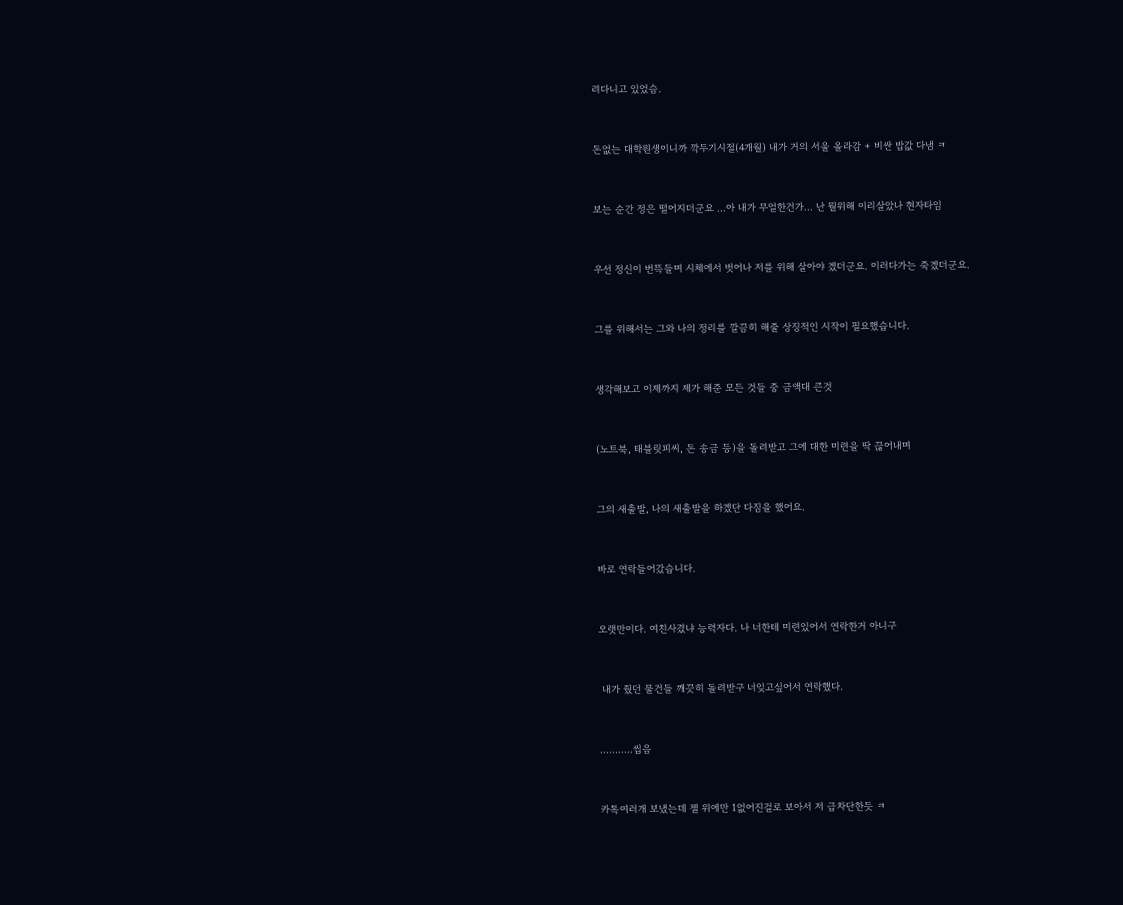려다니고 있었슴.



돈없는 대학원생이니까 깍두기시절(4개월) 내가 거의 서울 올라감 + 비싼 밥값 다냄 ㅋ



보는 순간 정은 떨어지더군요 ...아 내가 무얼한건가... 난 뭘위해 이리살았나 현자타임



우선 정신이 번뜩들며 시체에서 벗어나 저를 위해 살아야 겠더군요. 이러다가는 죽겠더군요.



그를 위해서는 그와 나의 정리를 깔끔히 해줄 상징적인 시작이 필요했습니다.



생각해보고 이제까지 제가 해준 모든 것들 중 금액대 큰것



(노트북, 태블릿피씨, 돈 송금 등)을 돌려받고 그에 대한 미련을 딱 끊어내며



그의 새출발, 나의 새출발을 하겠단 다짐을 했어요.



바로 연락들어갔습니다.



오랫만이다. 여친사겼냐 능력자다. 나 너한테 미련있어서 연락한거 아니구



 내가 줬던 물건들 깨끗히 돌려받구 너잊고싶어서 연락했다.



...........씹음



카톡여러개 보냈는데 젤 위에만 1없어진걸로 보아서 저 급차단한듯 ㅋ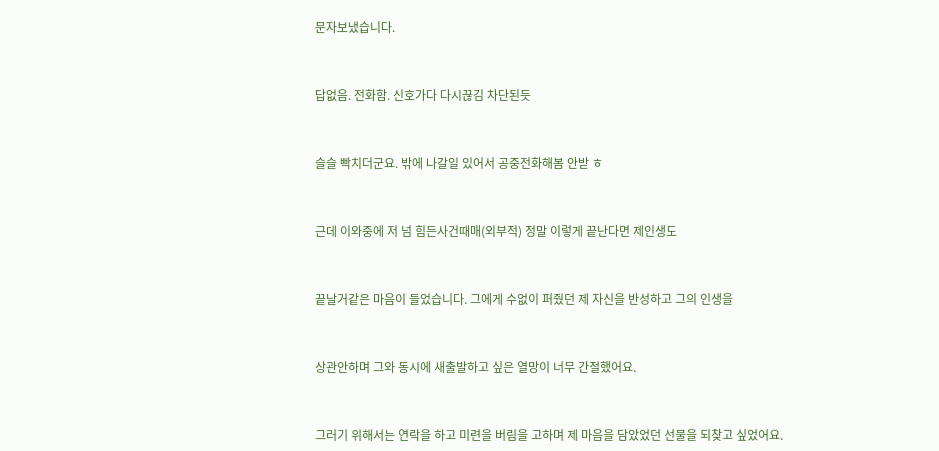문자보냈습니다.



답없음. 전화함. 신호가다 다시끊김 차단된듯



슬슬 빡치더군요. 밖에 나갈일 있어서 공중전화해봄 안받 ㅎ



근데 이와중에 저 넘 힘든사건때매(외부적) 정말 이렇게 끝난다면 제인생도



끝날거같은 마음이 들었습니다. 그에게 수없이 퍼줬던 제 자신을 반성하고 그의 인생을



상관안하며 그와 동시에 새출발하고 싶은 열망이 너무 간절했어요.



그러기 위해서는 연락을 하고 미련을 버림을 고하며 제 마음을 담았었던 선물을 되찾고 싶었어요.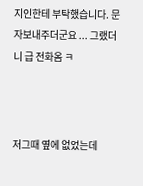지인한테 부탁했습니다. 문자보내주더군요 ... 그랬더니 급 전화옴 ㅋ



저그때 옆에 없었는데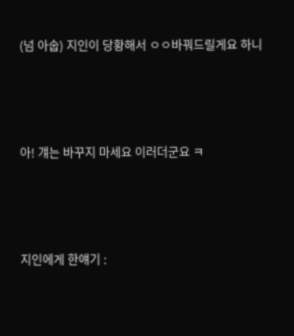(넘 아숩) 지인이 당황해서 ㅇㅇ바꿔드릴게요 하니



아! 걔는 바꾸지 마세요 이러더군요 ㅋ



지인에게 한얘기 :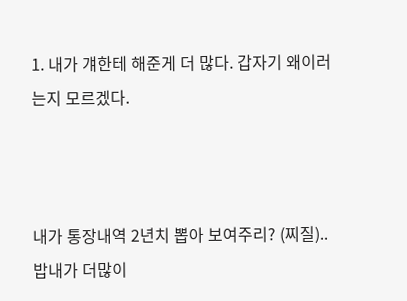1. 내가 걔한테 해준게 더 많다. 갑자기 왜이러는지 모르겠다.



내가 통장내역 2년치 뽑아 보여주리? (찌질).. 밥내가 더많이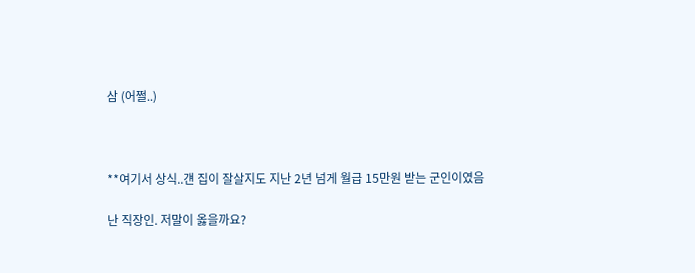삼 (어쩔..)



**여기서 상식..걘 집이 잘살지도 지난 2년 넘게 월급 15만원 받는 군인이였음

난 직장인. 저말이 옳을까요?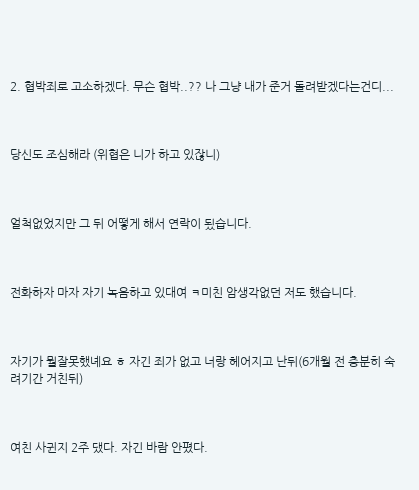2. 협박죄로 고소하겠다. 무슨 협박..?? 나 그냥 내가 준거 돌려받겠다는건디...



당신도 조심해라 (위협은 니가 하고 있잖니)



얼척없었지만 그 뒤 어떻게 해서 연락이 됬습니다.



전화하자 마자 자기 녹음하고 있대여 ㅋ미친 암생각없던 저도 했습니다.



자기가 뭘잘못했녜요 ㅎ 자긴 죄가 없고 너랑 헤어지고 난뒤(6개월 전 충분히 숙려기간 거친뒤)



여친 사귄지 2주 댔다. 자긴 바람 안폈다.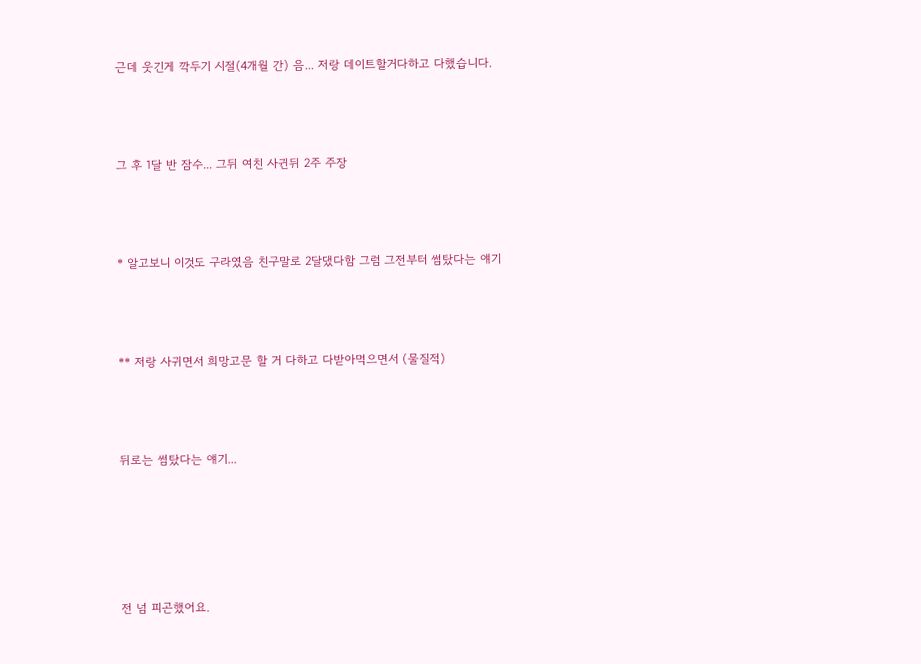근데 웃긴게 깍두기 시절(4개월 간) 음... 저랑 데이트할거다하고 다했습니다.



그 후 1달 반 잠수... 그뒤 여친 사귄뒤 2주 주장



* 알고보니 이것도 구라였음 친구말로 2달댔다함 그럼 그전부터 썸탔다는 얘기



** 저랑 사귀면서 희망고문 할 거 다하고 다받아먹으면서 (물질적)



뒤로는 썸탔다는 얘기...





전 넘 피곤했어요.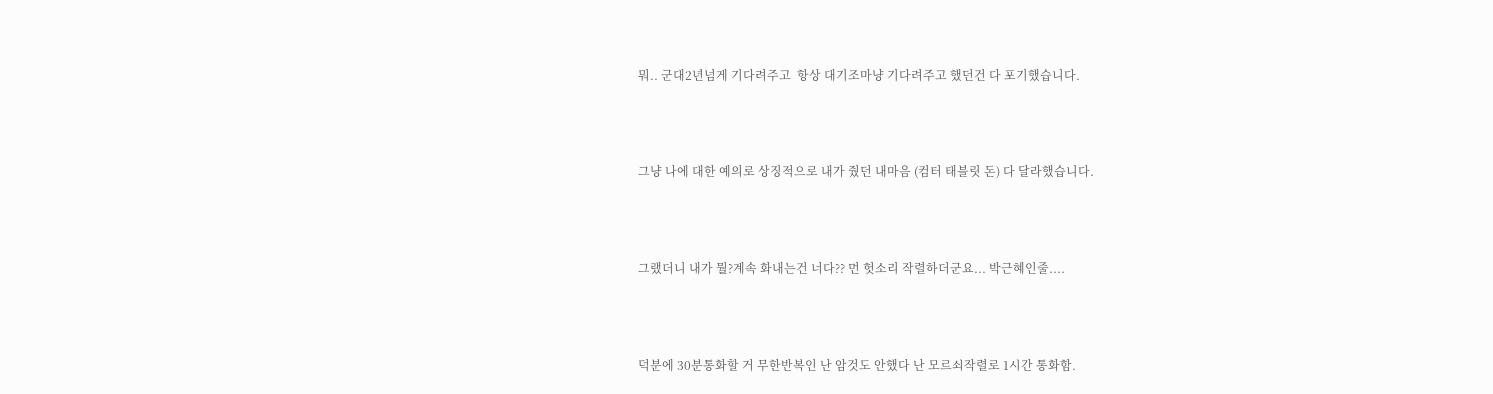뭐.. 군대2년넘게 기다려주고  항상 대기조마냥 기다려주고 했던건 다 포기했습니다.



그냥 나에 대한 예의로 상징적으로 내가 줬던 내마음 (컴터 태블릿 돈) 다 달라했습니다.



그랬더니 내가 뭘?계속 화내는건 너다?? 먼 헛소리 작렬하더군요... 박근혜인줄....



덕분에 30분통화할 거 무한반복인 난 암것도 안했다 난 모르쇠작렬로 1시간 통화함.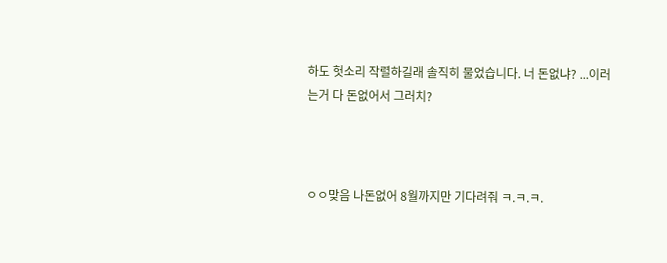하도 헛소리 작렬하길래 솔직히 물었습니다. 너 돈없냐? ...이러는거 다 돈없어서 그러치?



ㅇㅇ맞음 나돈없어 8월까지만 기다려줘 ㅋ.ㅋ.ㅋ.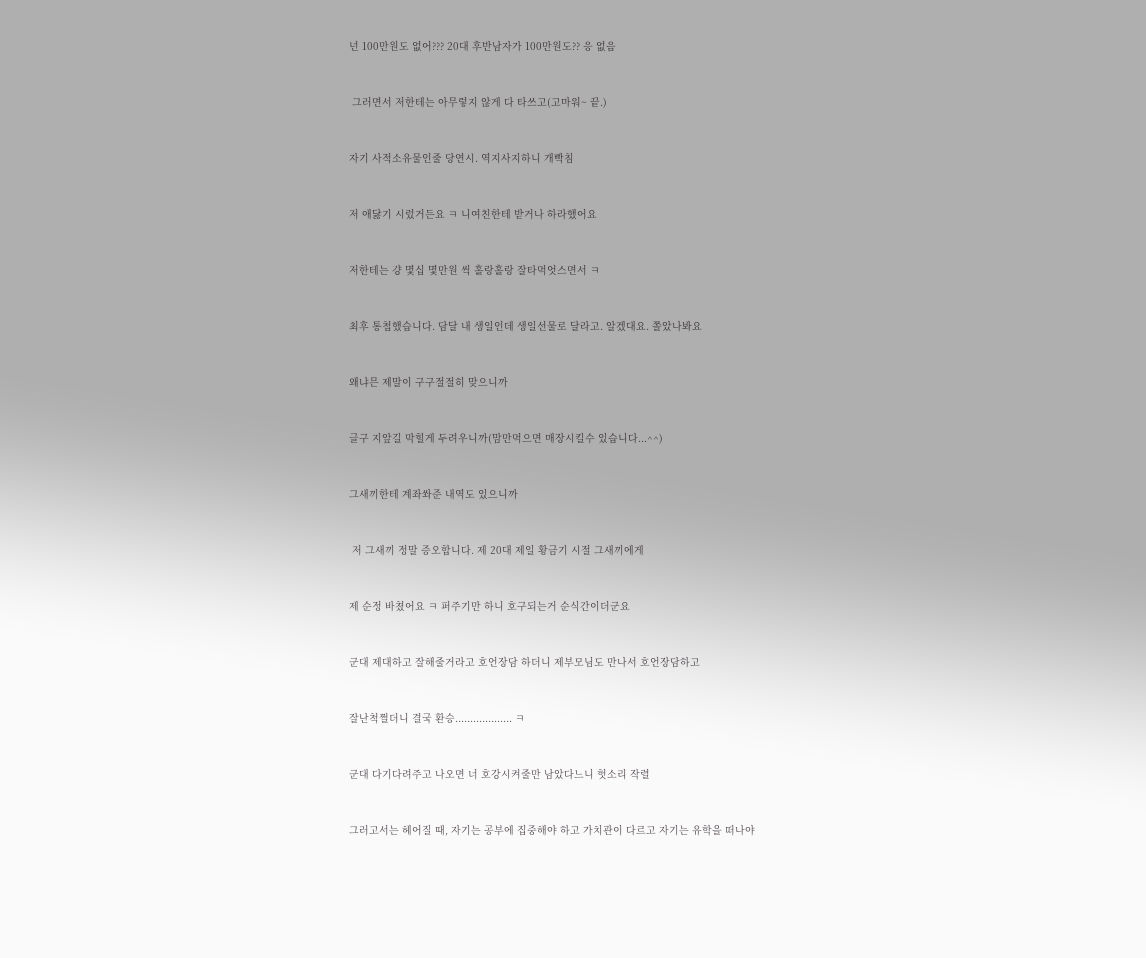넌 100만원도 없어??? 20대 후반남자가 100만원도?? 응 없음



 그러면서 저한테는 아무렇지 않게 다 타쓰고(고마워~ 끝.)



자기 사적소유물인줄 당연시. 역지사지하니 개빡침



저 애닳기 시렀거든요 ㅋ 니여친한테 받거나 하라했어요



저한테는 걍 몇십 몇만원 씩 홀랑홀랑 잘타먹엇스면서 ㅋ



최후 통첩했습니다. 담달 내 생일인데 생일선물로 달라고. 알겠대요. 쫄았나봐요



왜냐믄 제말이 구구절절히 맞으니까



글구 지앞길 막힐게 두려우니까(맘만먹으면 매장시킬수 있습니다...^^)



그새끼한테 계좌쏴준 내역도 있으니까



 저 그새끼 정말 증오합니다. 제 20대 제일 황금기 시절 그새끼에게



제 순정 바쳤어요 ㅋ 퍼주기만 하니 호구되는거 순식간이더군요



군대 제대하고 잘해줄거라고 호언장담 하더니 제부모님도 만나서 호언장담하고



잘난척쩔더니 결국 환승................... ㅋ



군대 다기다려주고 나오면 너 호강시켜줄만 남았다느니 헛소리 작렬



그러고서는 헤어질 때, 자기는 공부에 집중해야 하고 가치관이 다르고 자기는 유학을 떠나야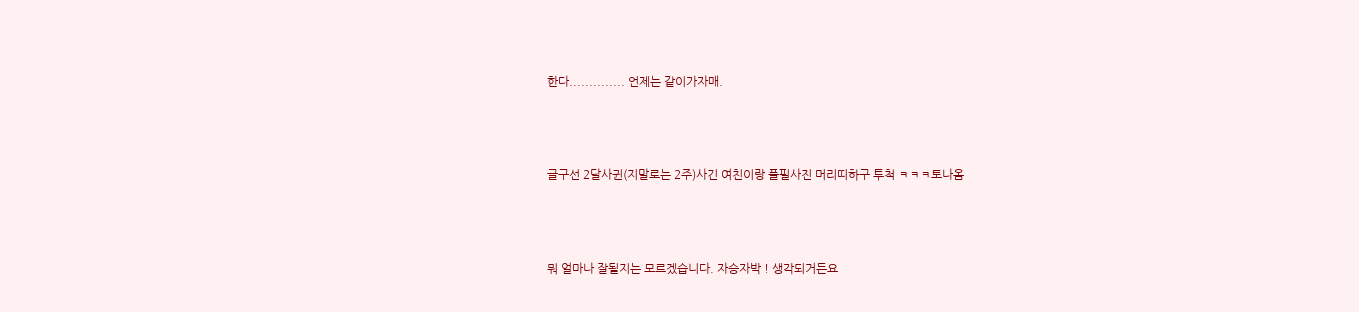한다.............. 언제는 같이가자매.



글구선 2달사귄(지말로는 2주)사긴 여친이랑 플필사진 머리띠하구 투척 ㅋㅋㅋ토나옴



뭐 얼마나 잘될지는 모르겠습니다. 자승자박 ! 생각되거든요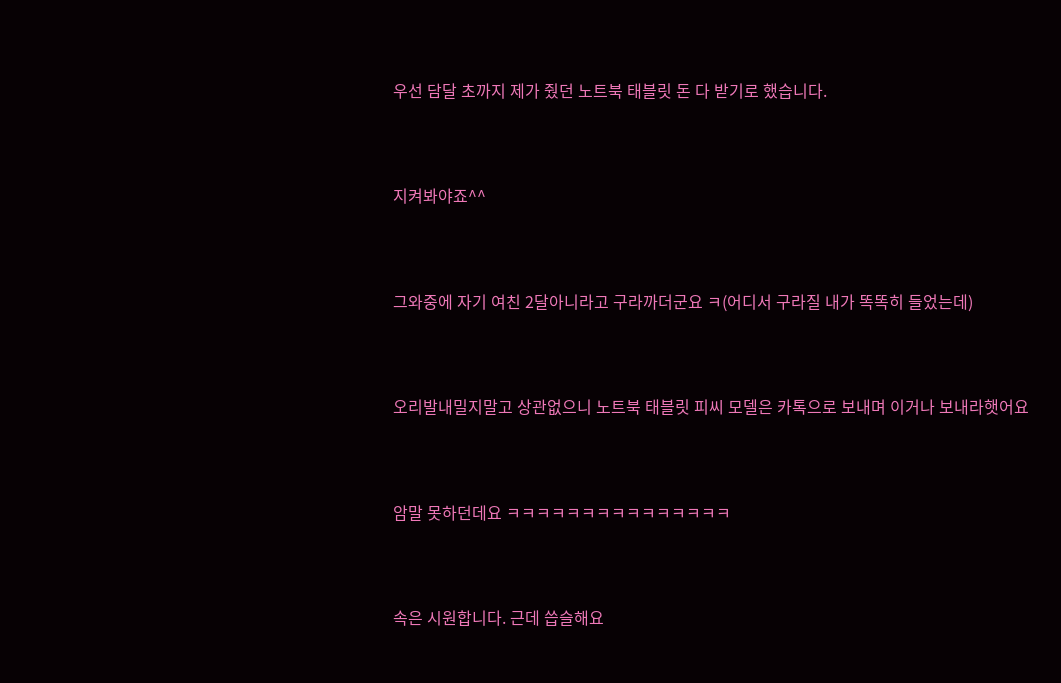우선 담달 초까지 제가 줬던 노트북 태블릿 돈 다 받기로 했습니다.



지켜봐야죠^^



그와중에 자기 여친 2달아니라고 구라까더군요 ㅋ(어디서 구라질 내가 똑똑히 들었는데)



오리발내밀지말고 상관없으니 노트북 태블릿 피씨 모델은 카톡으로 보내며 이거나 보내라햇어요



암말 못하던데요 ㅋㅋㅋㅋㅋㅋㅋㅋㅋㅋㅋㅋㅋㅋㅋ



속은 시원합니다. 근데 씁슬해요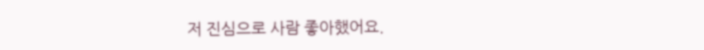저 진심으로 사람 좋아했어요.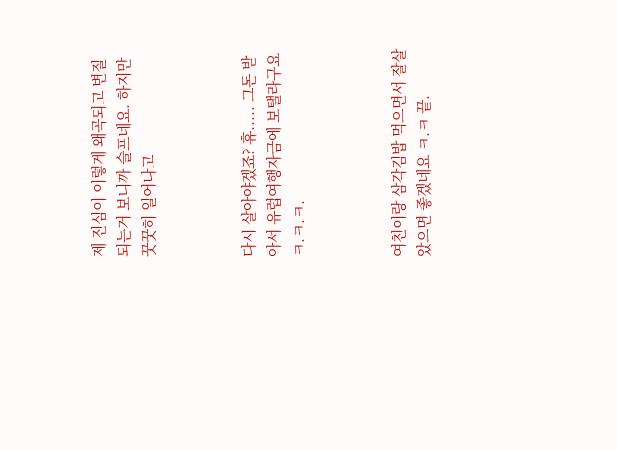제 진심이 이렇게 왜곡되고 변질되는거 보니까 슬프네요. 하지만 꿋꿋히 일어나고



다시 살아야겠죠? 휴..... 그돈 받아서 유럽여행자금에 보탤라구요 ㅋ.ㅋ.ㅋ.



여친이랑 삼각김밥 먹으면서 잘살았으면 좋겠네요 ㅋ.ㅋ 끝.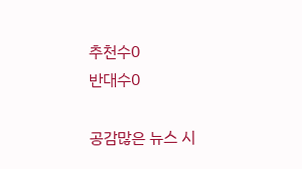추천수0
반대수0

공감많은 뉴스 시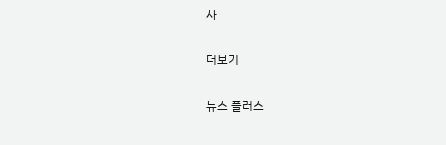사

더보기

뉴스 플러스